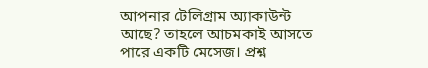আপনার টেলিগ্রাম অ্যাকাউন্ট আছে? তাহলে আচমকাই আসতে পারে একটি মেসেজ। প্রশ্ন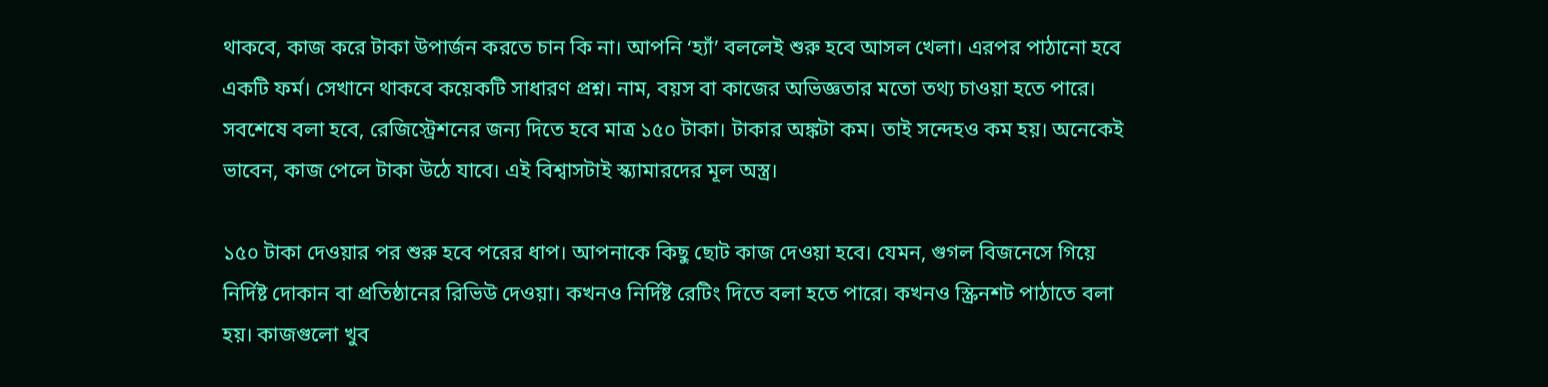থাকবে, কাজ করে টাকা উপার্জন করতে চান কি না। আপনি ‘হ্যাঁ’ বললেই শুরু হবে আসল খেলা। এরপর পাঠানো হবে একটি ফর্ম। সেখানে থাকবে কয়েকটি সাধারণ প্রশ্ন। নাম, বয়স বা কাজের অভিজ্ঞতার মতো তথ্য চাওয়া হতে পারে। সবশেষে বলা হবে, রেজিস্ট্রেশনের জন্য দিতে হবে মাত্র ১৫০ টাকা। টাকার অঙ্কটা কম। তাই সন্দেহও কম হয়। অনেকেই ভাবেন, কাজ পেলে টাকা উঠে যাবে। এই বিশ্বাসটাই স্ক্যামারদের মূল অস্ত্র।

১৫০ টাকা দেওয়ার পর শুরু হবে পরের ধাপ। আপনাকে কিছু ছোট কাজ দেওয়া হবে। যেমন, গুগল বিজনেসে গিয়ে নির্দিষ্ট দোকান বা প্রতিষ্ঠানের রিভিউ দেওয়া। কখনও নির্দিষ্ট রেটিং দিতে বলা হতে পারে। কখনও স্ক্রিনশট পাঠাতে বলা হয়। কাজগুলো খুব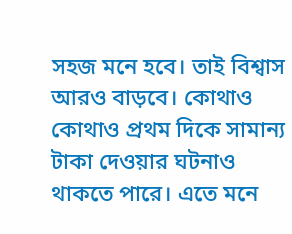সহজ মনে হবে। তাই বিশ্বাস আরও বাড়বে। কোথাও কোথাও প্রথম দিকে সামান্য টাকা দেওয়ার ঘটনাও থাকতে পারে। এতে মনে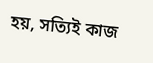হয়, সত্যিই কাজ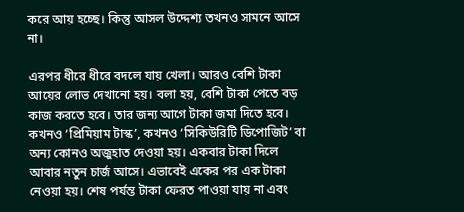করে আয় হচ্ছে। কিন্তু আসল উদ্দেশ্য তখনও সামনে আসে না।

এরপর ধীরে ধীরে বদলে যায় খেলা। আরও বেশি টাকা আয়ের লোভ দেখানো হয়। বলা হয়, বেশি টাকা পেতে বড় কাজ করতে হবে। তার জন্য আগে টাকা জমা দিতে হবে। কখনও ‘প্রিমিয়াম টাস্ক’, কখনও ‘সিকিউরিটি ডিপোজিট’ বা অন্য কোনও অজুহাত দেওয়া হয়। একবার টাকা দিলে আবার নতুন চার্জ আসে। এভাবেই একের পর এক টাকা নেওয়া হয়। শেষ পর্যন্ত টাকা ফেরত পাওয়া যায় না এবং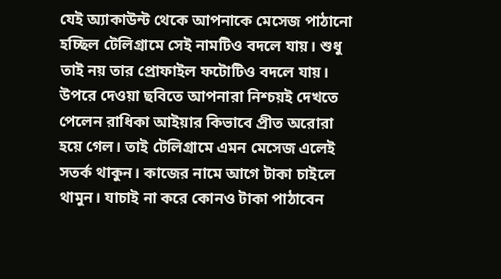যেই অ্যাকাউন্ট থেকে আপনাকে মেসেজ পাঠানো হচ্ছিল টেলিগ্রামে সেই নামটিও বদলে যায়। শুধু তাই নয় তার প্রোফাইল ফটোটিও বদলে যায়। উপরে দেওয়া ছবিতে আপনারা নিশ্চয়ই দেখতে পেলেন রাধিকা আইয়ার কিভাবে প্রীত অরোরা হয়ে গেল। তাই টেলিগ্রামে এমন মেসেজ এলেই সতর্ক থাকুন। কাজের নামে আগে টাকা চাইলে থামুন। যাচাই না করে কোনও টাকা পাঠাবেন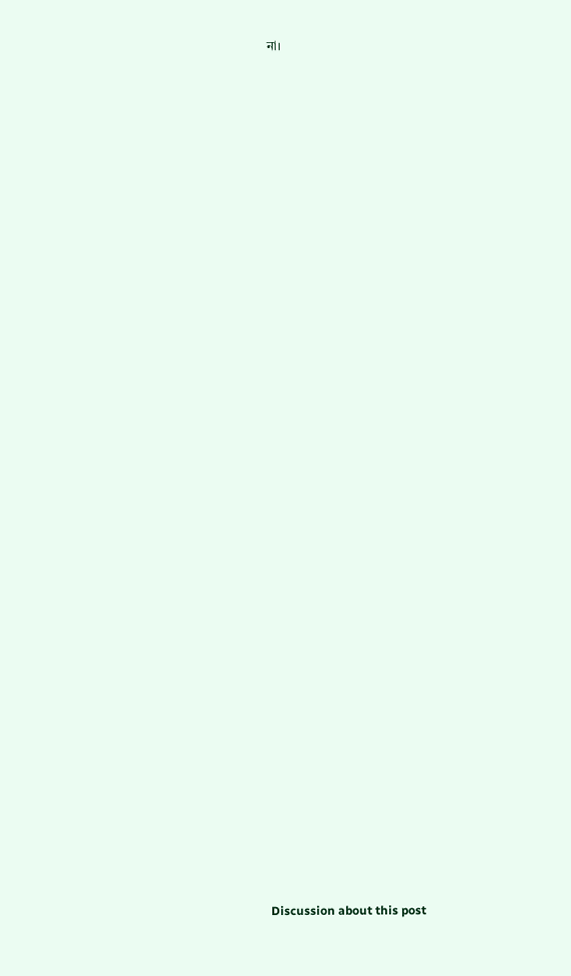না।






































Discussion about this post